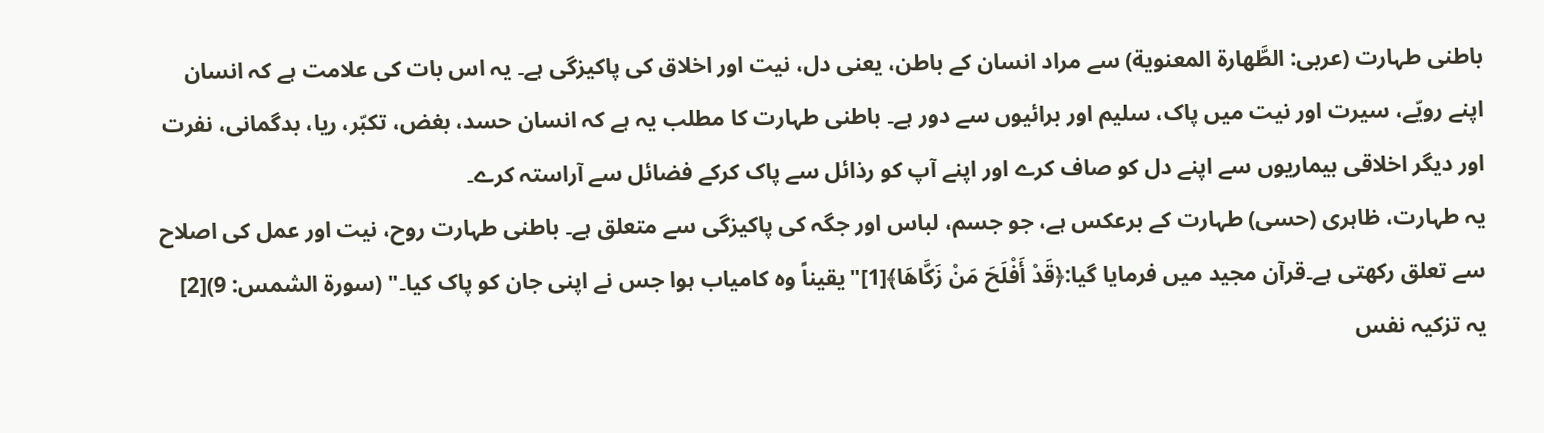باطنی طہارت (عربی: الطَّهارة المعنوية) سے مراد انسان کے باطن، یعنی دل، نیت اور اخلاق کی پاکیزگی ہے۔ یہ اس بات کی علامت ہے کہ انسان اپنے رویّے، سیرت اور نیت میں پاک، سلیم اور برائیوں سے دور ہے۔ باطنی طہارت کا مطلب یہ ہے کہ انسان حسد، بغض، تکبّر، ریا، بدگمانی، نفرت اور دیگر اخلاقی بیماریوں سے اپنے دل کو صاف کرے اور اپنے آپ کو رذائل سے پاک کرکے فضائل سے آراستہ کرے۔
یہ طہارت، ظاہری (حسی) طہارت کے برعکس ہے، جو جسم، لباس اور جگہ کی پاکیزگی سے متعلق ہے۔ باطنی طہارت روح، نیت اور عمل کی اصلاح سے تعلق رکھتی ہے۔قرآن مجید میں فرمایا گیا:﴿قَدْ أَفْلَحَ مَنْ زَكَّاهَا﴾[1]"یقیناً وہ کامیاب ہوا جس نے اپنی جان کو پاک کیا۔" (سورۃ الشمس: 9)[2]
یہ تزکیہ نفس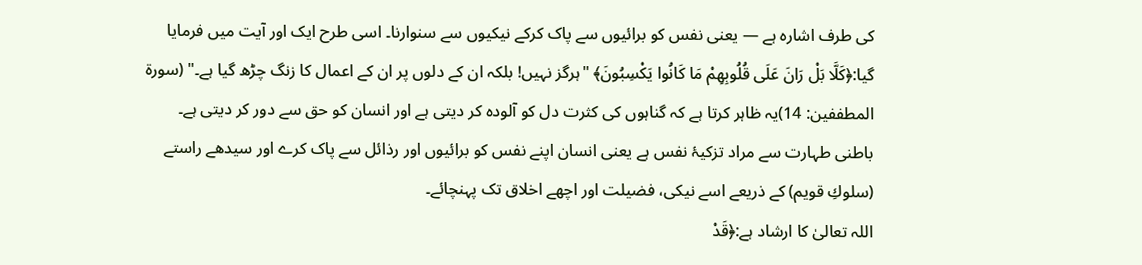کی طرف اشارہ ہے — یعنی نفس کو برائیوں سے پاک کرکے نیکیوں سے سنوارنا۔ اسی طرح ایک اور آیت میں فرمایا گیا:﴿كَلَّا بَلْ رَانَ عَلَى قُلُوبِهِمْ مَا كَانُوا يَكْسِبُونَ﴾ "ہرگز نہیں! بلکہ ان کے دلوں پر ان کے اعمال کا زنگ چڑھ گیا ہے۔" (سورۃ المطففین: 14)یہ ظاہر کرتا ہے کہ گناہوں کی کثرت دل کو آلودہ کر دیتی ہے اور انسان کو حق سے دور کر دیتی ہے۔
باطنی طہارت سے مراد تزکیۂ نفس ہے یعنی انسان اپنے نفس کو برائیوں اور رذائل سے پاک کرے اور سیدھے راستے (سلوكِ قويم) کے ذریعے اسے نیکی، فضیلت اور اچھے اخلاق تک پہنچائے۔
اللہ تعالیٰ کا ارشاد ہے:﴿قَدْ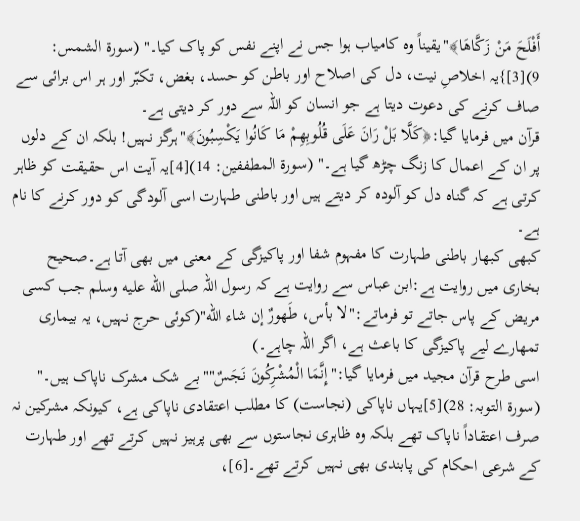أَفْلَحَ مَنْ زَكَّاهَا﴾"یقیناً وہ کامیاب ہوا جس نے اپنے نفس کو پاک کیا۔" (سورۃ الشمس: 9)[3]}یہ اخلاصِ نیت، دل کی اصلاح اور باطن کو حسد، بغض، تکبّر اور ہر اس برائی سے صاف کرنے کی دعوت دیتا ہے جو انسان کو اللہ سے دور کر دیتی ہے۔
قرآن میں فرمایا گیا:﴿كَلَّا بَلْ رَانَ عَلَى قُلُوبِهِمْ مَا كَانُوا يَكْسِبُونَ﴾"ہرگز نہیں! بلکہ ان کے دلوں پر ان کے اعمال کا زنگ چڑھ گیا ہے۔" (سورۃ المطففین: 14)[4]یہ آیت اس حقیقت کو ظاہر کرتی ہے کہ گناہ دل کو آلودہ کر دیتے ہیں اور باطنی طہارت اسی آلودگی کو دور کرنے کا نام ہے۔
کبھی کبھار باطنی طہارت کا مفہوم شفا اور پاکیزگی کے معنی میں بھی آتا ہے۔صحیح بخاری میں روایت ہے:ابن عباس سے روایت ہے کہ رسول اللہ صلى الله عليه وسلم جب کسی مریض کے پاس جاتے تو فرماتے:"لا بأس، طَهورٌ إن شاء الله"(کوئی حرج نہیں، یہ بیماری تمھارے لیے پاکیزگی کا باعث ہے، اگر اللہ چاہے۔)
اسی طرح قرآن مجید میں فرمایا گیا:"إِنَّمَا الْمُشْرِكُونَ نَجَسٌ""بے شک مشرک ناپاک ہیں۔" (سورۃ التوبہ: 28)[5]یہاں ناپاکی (نجاست) کا مطلب اعتقادی ناپاکی ہے، کیونکہ مشرکین نہ صرف اعتقاداً ناپاک تھے بلکہ وہ ظاہری نجاستوں سے بھی پرہیز نہیں کرتے تھے اور طہارت کے شرعی احکام کی پابندی بھی نہیں کرتے تھے۔[6]،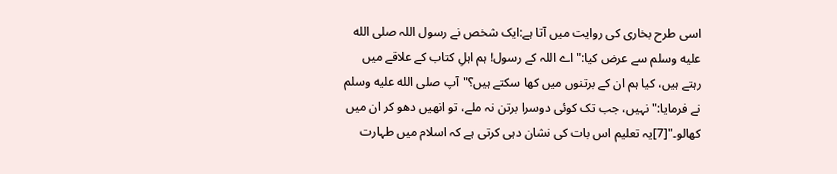اسی طرح بخاری کی روایت میں آتا ہے:ایک شخص نے رسول اللہ صلى الله عليه وسلم سے عرض کیا:"اے اللہ کے رسول! ہم اہلِ کتاب کے علاقے میں رہتے ہیں، کیا ہم ان کے برتنوں میں کھا سکتے ہیں؟"آپ صلى الله عليه وسلم نے فرمایا:"نہیں، جب تک کوئی دوسرا برتن نہ ملے، تو انھیں دھو کر ان میں کھالو۔"[7]یہ تعلیم اس بات کی نشان دہی کرتی ہے کہ اسلام میں طہارت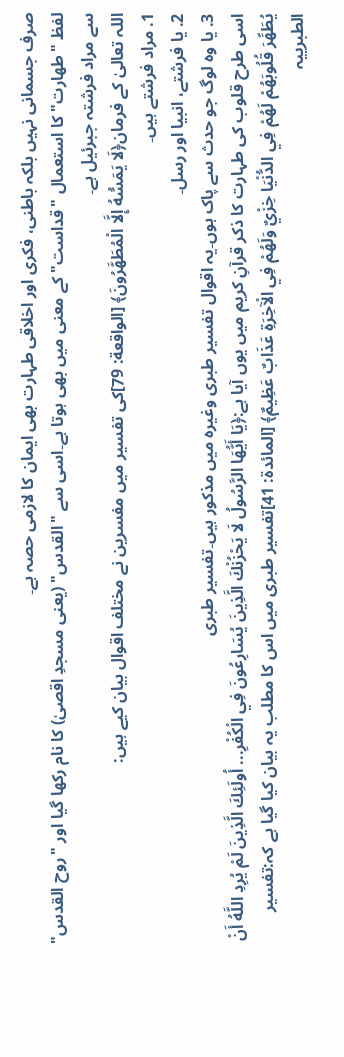صرف جسمانی نہیں بلکہ باطنی، فکری اور اخلاقی طہارت بھی ایمان کا لازمی حصہ ہے۔
لفظ "طهارت" کا استعمال "قداست" کے معنی میں بھی ہوتا ہے۔اسی سے "القدس" (یعنی مسجدِ اقصیٰ) کا نام رکھا گیا اور "روح القدس" سے مراد فرشتہ جبرئیل ہے۔
اللہ تعالیٰ کے فرمان﴿لَا يَمَسُّهُ إِلَّا الْمُطَهَّرُونَ﴾ [الواقعة: 79]کی تفسیر میں مفسرین نے مختلف اقوال بیان کیے ہیں:
1. مراد فرشتے ہیں۔
2. یا فرشتے، انبیا اور رسل۔
3. یا وہ لوگ جو حدث سے پاک ہوں۔یہ اقوال تفسیر طبری وغیرہ میں مذکور ہیں۔تفسیر طبری
اسی طرح قلوب کی طہارت کا ذکر قرآنِ کریم میں یوں آیا ہے:﴿يَا أَيُّهَا الرَّسُولُ لَا يَحْزُنْكَ الَّذِينَ يُسَارِعُونَ فِي الْكُفْرِ... أُولَئِكَ الَّذِينَ لَمْ يُرِدِ اللَّهُ أَنْ يُطَهِّرَ قُلُوبَهُمْ لَهُمْ فِي الدُّنْيَا خِزْيٌ وَلَهُمْ فِي الْآخِرَةِ عَذَابٌ عَظِيمٌ﴾ [المائدة: 41]تفسیر طبری میں اس کا مطلب یہ بیان کیا گیا ہے کہ:تفسير الطبريیہ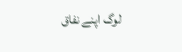لوگ اپنے نفاق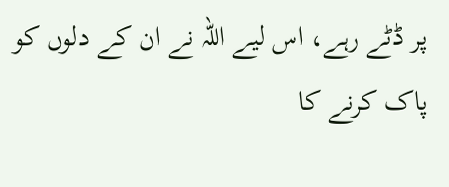پر ڈٹے رہے، اس لیے اللہ نے ان کے دلوں کو پاک کرنے کا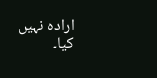ارادہ نہیں کیا۔